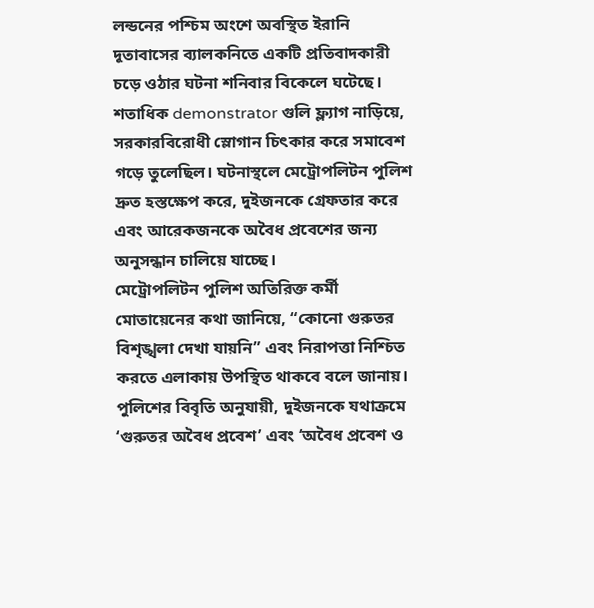লন্ডনের পশ্চিম অংশে অবস্থিত ইরানি দূতাবাসের ব্যালকনিতে একটি প্রতিবাদকারী চড়ে ওঠার ঘটনা শনিবার বিকেলে ঘটেছে। শতাধিক demonstrator গুলি ফ্ল্যাগ নাড়িয়ে, সরকারবিরোধী স্লোগান চিৎকার করে সমাবেশ গড়ে তুলেছিল। ঘটনাস্থলে মেট্রোপলিটন পুলিশ দ্রুত হস্তক্ষেপ করে, দুইজনকে গ্রেফতার করে এবং আরেকজনকে অবৈধ প্রবেশের জন্য অনুসন্ধান চালিয়ে যাচ্ছে।
মেট্রোপলিটন পুলিশ অতিরিক্ত কর্মী মোতায়েনের কথা জানিয়ে, “কোনো গুরুতর বিশৃঙ্খলা দেখা যায়নি” এবং নিরাপত্তা নিশ্চিত করতে এলাকায় উপস্থিত থাকবে বলে জানায়। পুলিশের বিবৃতি অনুযায়ী, দুইজনকে যথাক্রমে ‘গুরুতর অবৈধ প্রবেশ’ এবং ‘অবৈধ প্রবেশ ও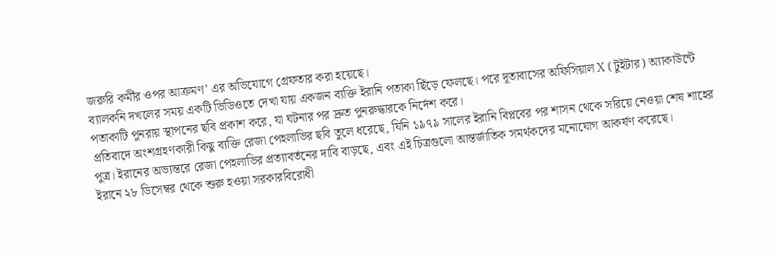জরুরি কর্মীর ওপর আক্রমণ’ এর অভিযোগে গ্রেফতার করা হয়েছে।
ব্যালকনি দখলের সময় একটি ভিডিওতে দেখা যায় একজন ব্যক্তি ইরানি পতাকা ছিঁড়ে ফেলছে। পরে দূতাবাসের অফিসিয়াল X (টুইটার) অ্যাকাউন্টে পতাকাটি পুনরায় স্থাপনের ছবি প্রকাশ করে, যা ঘটনার পর দ্রুত পুনরুদ্ধারকে নির্দেশ করে।
প্রতিবাদে অংশগ্রহণকারী কিছু ব্যক্তি রেজা পেহলাভির ছবি তুলে ধরেছে, যিনি ১৯৭৯ সালের ইরানি বিপ্লবের পর শাসন থেকে সরিয়ে নেওয়া শেষ শাহের পুত্র। ইরানের অভ্যন্তরে রেজা পেহলাভির প্রত্যাবর্তনের দাবি বাড়ছে, এবং এই চিত্রগুলো আন্তর্জাতিক সমর্থকদের মনোযোগ আকর্ষণ করেছে।
ইরানে ২৮ ডিসেম্বর থেকে শুরু হওয়া সরকারবিরোধী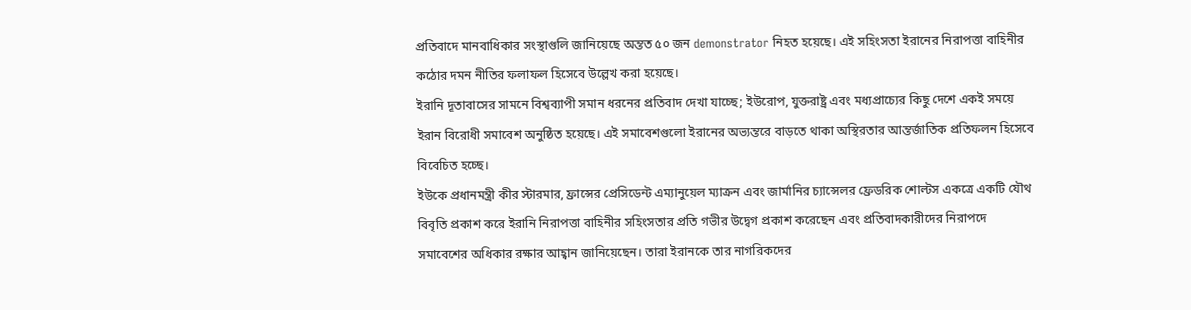প্রতিবাদে মানবাধিকার সংস্থাগুলি জানিয়েছে অন্তত ৫০ জন demonstrator নিহত হয়েছে। এই সহিংসতা ইরানের নিরাপত্তা বাহিনীর কঠোর দমন নীতির ফলাফল হিসেবে উল্লেখ করা হয়েছে।
ইরানি দূতাবাসের সামনে বিশ্বব্যাপী সমান ধরনের প্রতিবাদ দেখা যাচ্ছে; ইউরোপ, যুক্তরাষ্ট্র এবং মধ্যপ্রাচ্যের কিছু দেশে একই সময়ে ইরান বিরোধী সমাবেশ অনুষ্ঠিত হয়েছে। এই সমাবেশগুলো ইরানের অভ্যন্তরে বাড়তে থাকা অস্থিরতার আন্তর্জাতিক প্রতিফলন হিসেবে বিবেচিত হচ্ছে।
ইউকে প্রধানমন্ত্রী কীর স্টারমার, ফ্রান্সের প্রেসিডেন্ট এম্যানুয়েল ম্যাক্রন এবং জার্মানির চ্যান্সেলর ফ্রেডরিক শোল্টস একত্রে একটি যৌথ বিবৃতি প্রকাশ করে ইরানি নিরাপত্তা বাহিনীর সহিংসতার প্রতি গভীর উদ্বেগ প্রকাশ করেছেন এবং প্রতিবাদকারীদের নিরাপদে সমাবেশের অধিকার রক্ষার আহ্বান জানিয়েছেন। তারা ইরানকে তার নাগরিকদের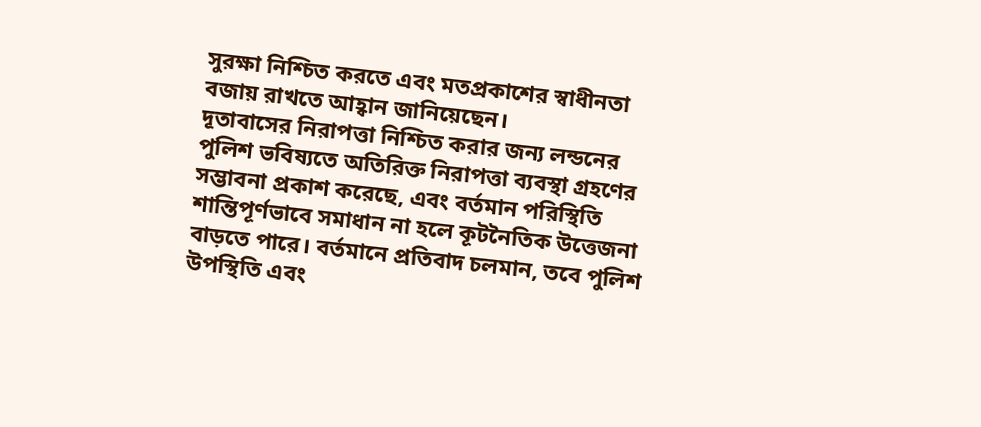সুরক্ষা নিশ্চিত করতে এবং মতপ্রকাশের স্বাধীনতা বজায় রাখতে আহ্বান জানিয়েছেন।
দূতাবাসের নিরাপত্তা নিশ্চিত করার জন্য লন্ডনের পুলিশ ভবিষ্যতে অতিরিক্ত নিরাপত্তা ব্যবস্থা গ্রহণের সম্ভাবনা প্রকাশ করেছে, এবং বর্তমান পরিস্থিতি শান্তিপূর্ণভাবে সমাধান না হলে কূটনৈতিক উত্তেজনা বাড়তে পারে। বর্তমানে প্রতিবাদ চলমান, তবে পুলিশ উপস্থিতি এবং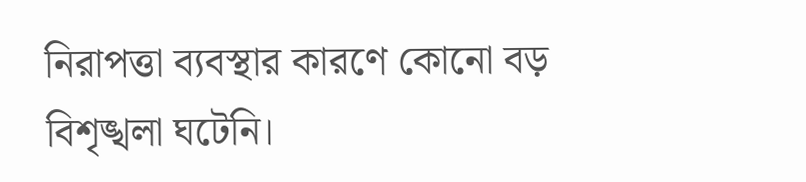নিরাপত্তা ব্যবস্থার কারণে কোনো বড় বিশৃঙ্খলা ঘটেনি।